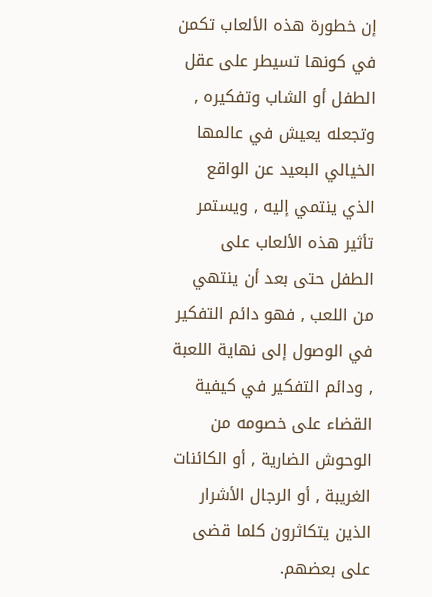إن خطورة هذه الألعاب تكمن في كونها تسيطر على عقل الطفل أو الشاب وتفكيره , وتجعله يعيش في عالمها الخيالي البعيد عن الواقع الذي ينتمي إليه , ويستمر تأثير هذه الألعاب على الطفل حتى بعد أن ينتهي من اللعب , فهو دائم التفكير في الوصول إلى نهاية اللعبة , ودائم التفكير في كيفية القضاء على خصومه من الوحوش الضارية , أو الكائنات الغريبة , أو الرجال الأشرار الذين يتكاثرون كلما قضى على بعضهم.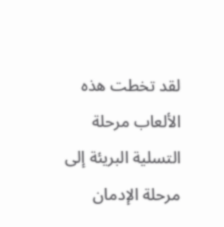لقد تخطت هذه الألعاب مرحلة التسلية البريئة إلى مرحلة الإدمان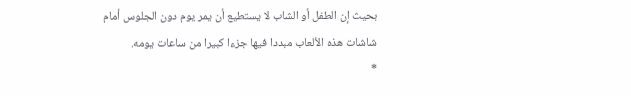بحيث إن الطفل أو الشاب لا يستطيع أن يمر يوم دون الجلوس أمام شاشات هذه الألعاب مبددا فيها جزءا كبيرا من ساعات يومه.
*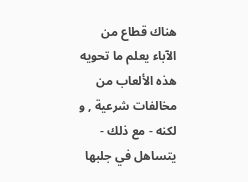هناك قطاع من الآباء يعلم ما تحويه هذه الألعاب من مخالفات شرعية , و لكنه - مع ذلك - يتساهل في جلبها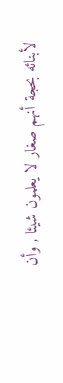لأبنائه بحجة أنهم صغار لا يعلمون شيئا , وأن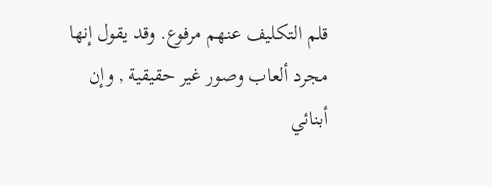قلم التكليف عنهم مرفوع. وقد يقول إنها مجرد ألعاب وصور غير حقيقية , وإن أبنائي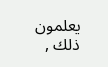يعلمون ذلك ,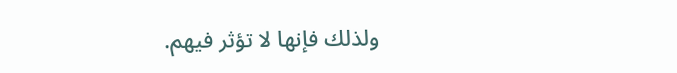ولذلك فإنها لا تؤثر فيهم.